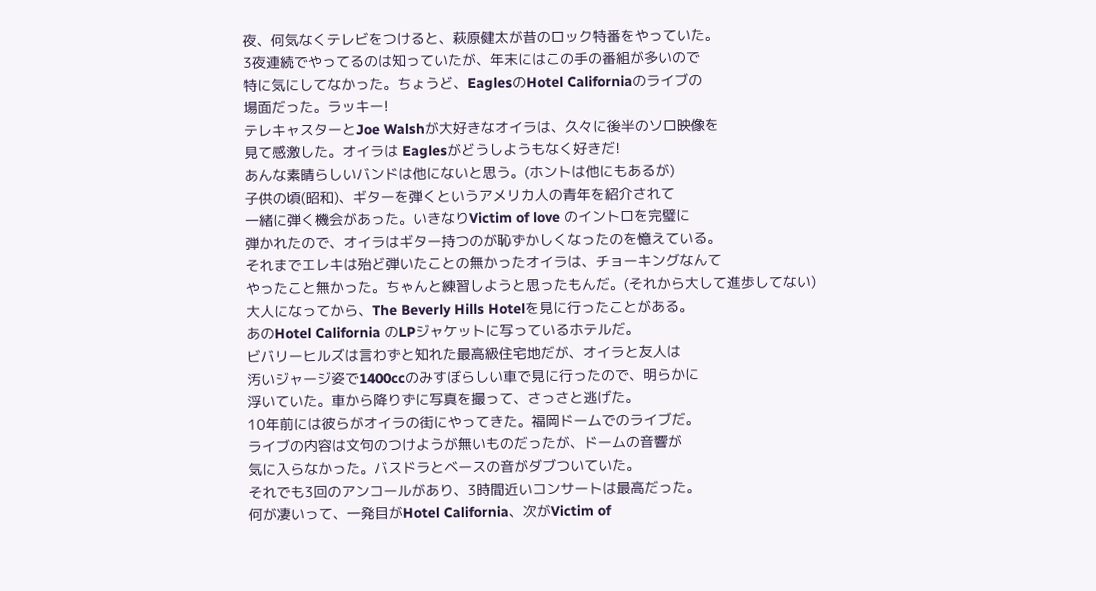夜、何気なくテレビをつけると、萩原健太が昔のロック特番をやっていた。
3夜連続でやってるのは知っていたが、年末にはこの手の番組が多いので
特に気にしてなかった。ちょうど、EaglesのHotel Californiaのライブの
場面だった。ラッキー!
テレキャスターとJoe Walshが大好きなオイラは、久々に後半のソロ映像を
見て感激した。オイラは Eaglesがどうしようもなく好きだ!
あんな素晴らしいバンドは他にないと思う。(ホントは他にもあるが)
子供の頃(昭和)、ギターを弾くというアメリカ人の青年を紹介されて
一緒に弾く機会があった。いきなりVictim of love のイントロを完璧に
弾かれたので、オイラはギター持つのが恥ずかしくなったのを憶えている。
それまでエレキは殆ど弾いたことの無かったオイラは、チョーキングなんて
やったこと無かった。ちゃんと練習しようと思ったもんだ。(それから大して進歩してない)
大人になってから、The Beverly Hills Hotelを見に行ったことがある。
あのHotel California のLPジャケットに写っているホテルだ。
ビバリーヒルズは言わずと知れた最高級住宅地だが、オイラと友人は
汚いジャージ姿で1400ccのみすぼらしい車で見に行ったので、明らかに
浮いていた。車から降りずに写真を撮って、さっさと逃げた。
10年前には彼らがオイラの街にやってきた。福岡ドームでのライブだ。
ライブの内容は文句のつけようが無いものだったが、ドームの音響が
気に入らなかった。バスドラとベースの音がダブついていた。
それでも3回のアンコールがあり、3時間近いコンサートは最高だった。
何が凄いって、一発目がHotel California、次がVictim of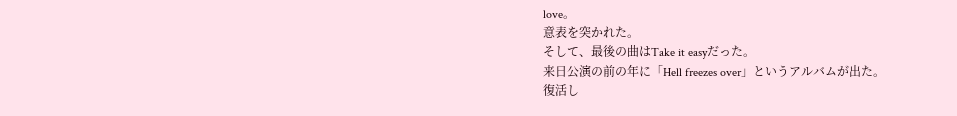love。
意表を突かれた。
そして、最後の曲はTake it easyだった。
来日公演の前の年に「Hell freezes over」というアルバムが出た。
復活し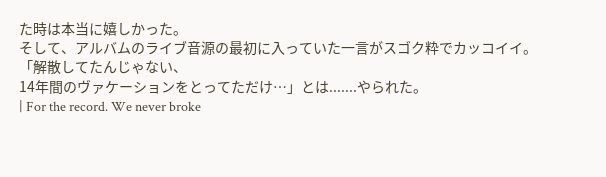た時は本当に嬉しかった。
そして、アルバムのライブ音源の最初に入っていた一言がスゴク粋でカッコイイ。
「解散してたんじゃない、
14年間のヴァケーションをとってただけ…」とは.......やられた。
| For the record. We never broke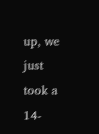up, we just took a 14-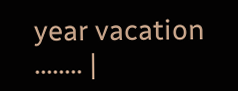year vacation ........ |